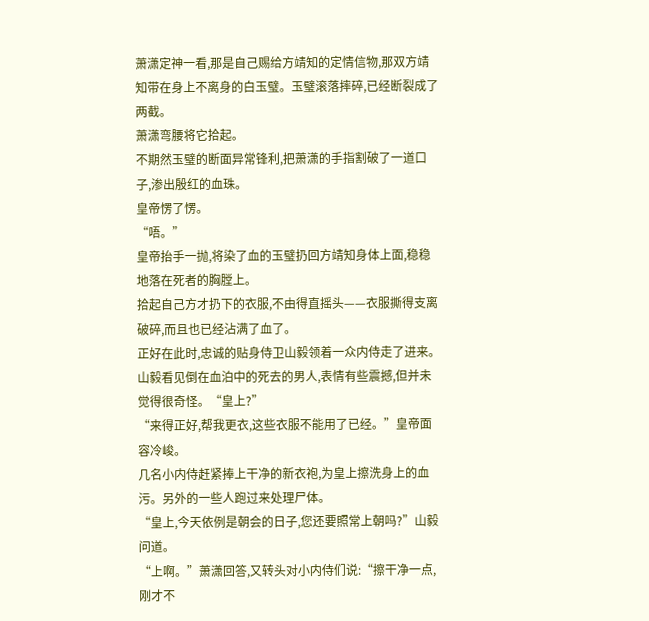萧潇定神一看,那是自己赐给方靖知的定情信物,那双方靖知带在身上不离身的白玉璧。玉璧滚落摔碎,已经断裂成了两截。
萧潇弯腰将它拾起。
不期然玉璧的断面异常锋利,把萧潇的手指割破了一道口子,渗出殷红的血珠。
皇帝愣了愣。
“唔。”
皇帝抬手一抛,将染了血的玉璧扔回方靖知身体上面,稳稳地落在死者的胸膛上。
拾起自己方才扔下的衣服,不由得直摇头——衣服撕得支离破碎,而且也已经沾满了血了。
正好在此时,忠诚的贴身侍卫山毅领着一众内侍走了进来。
山毅看见倒在血泊中的死去的男人,表情有些震撼,但并未觉得很奇怪。“皇上?”
“来得正好,帮我更衣,这些衣服不能用了已经。”皇帝面容冷峻。
几名小内侍赶紧捧上干净的新衣袍,为皇上擦洗身上的血污。另外的一些人跑过来处理尸体。
“皇上,今天依例是朝会的日子,您还要照常上朝吗?”山毅问道。
“上啊。”萧潇回答,又转头对小内侍们说:“擦干净一点,刚才不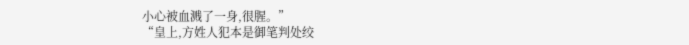小心被血溅了一身,很腥。”
“皇上,方姓人犯本是御笔判处绞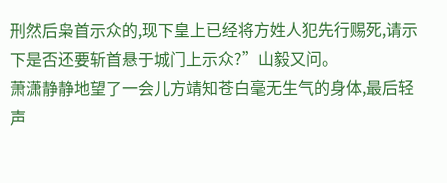刑然后枭首示众的,现下皇上已经将方姓人犯先行赐死,请示下是否还要斩首悬于城门上示众?”山毅又问。
萧潇静静地望了一会儿方靖知苍白毫无生气的身体,最后轻声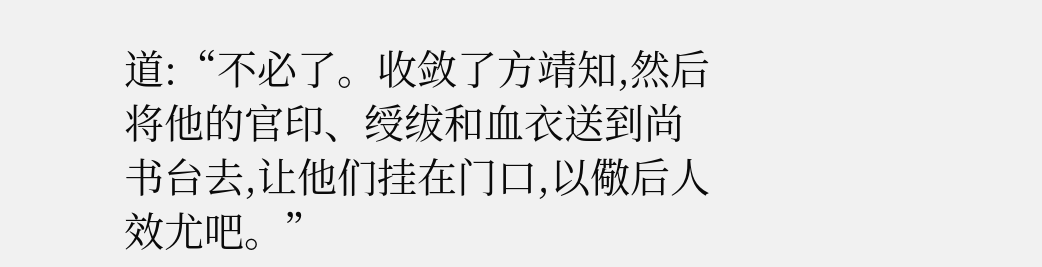道:“不必了。收敛了方靖知,然后将他的官印、绶绂和血衣送到尚书台去,让他们挂在门口,以儆后人效尤吧。”